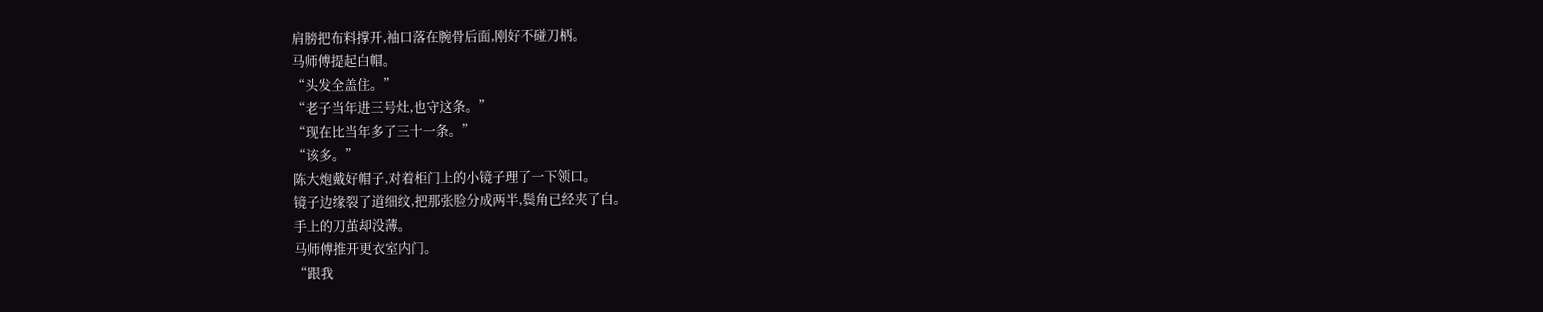肩膀把布料撑开,袖口落在腕骨后面,刚好不碰刀柄。
马师傅提起白帽。
“头发全盖住。”
“老子当年进三号灶,也守这条。”
“现在比当年多了三十一条。”
“该多。”
陈大炮戴好帽子,对着柜门上的小镜子理了一下领口。
镜子边缘裂了道细纹,把那张脸分成两半,鬓角已经夹了白。
手上的刀茧却没薄。
马师傅推开更衣室内门。
“跟我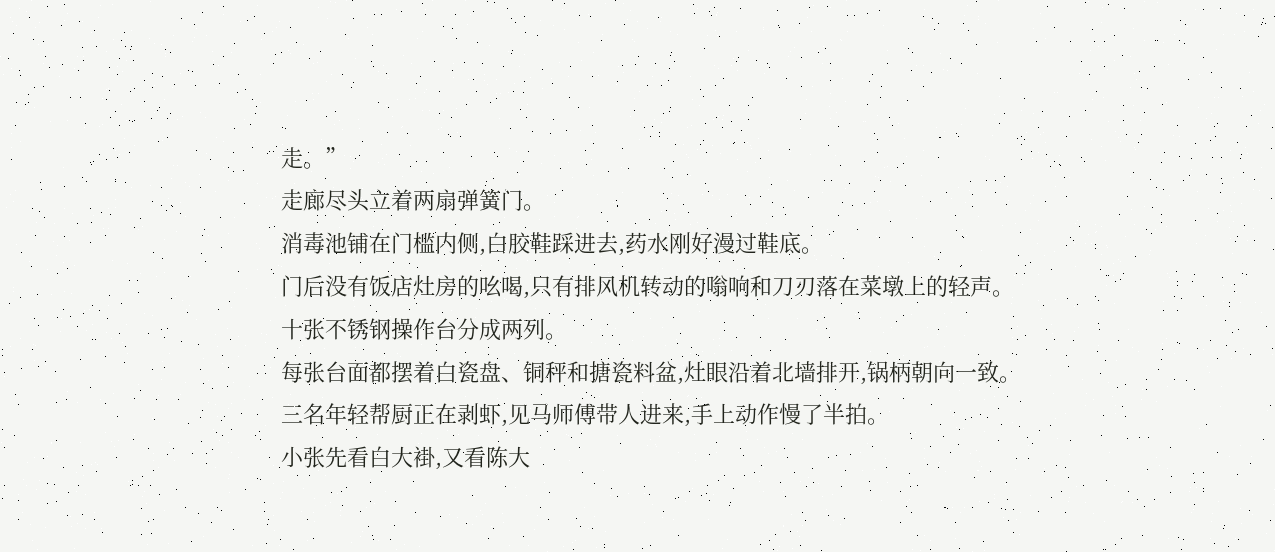走。”
走廊尽头立着两扇弹簧门。
消毒池铺在门槛内侧,白胶鞋踩进去,药水刚好漫过鞋底。
门后没有饭店灶房的吆喝,只有排风机转动的嗡响和刀刃落在菜墩上的轻声。
十张不锈钢操作台分成两列。
每张台面都摆着白瓷盘、铜秤和搪瓷料盆,灶眼沿着北墙排开,锅柄朝向一致。
三名年轻帮厨正在剥虾,见马师傅带人进来,手上动作慢了半拍。
小张先看白大褂,又看陈大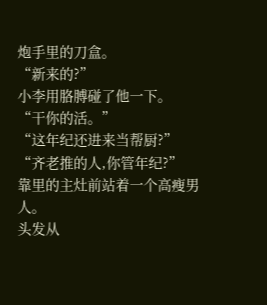炮手里的刀盒。
“新来的?”
小李用胳膊碰了他一下。
“干你的活。”
“这年纪还进来当帮厨?”
“齐老推的人,你管年纪?”
靠里的主灶前站着一个高瘦男人。
头发从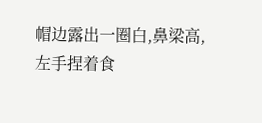帽边露出一圈白,鼻梁高,左手捏着食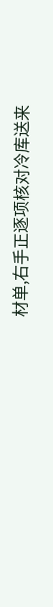材单,右手正逐项核对冷库送来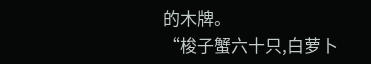的木牌。
“梭子蟹六十只,白萝卜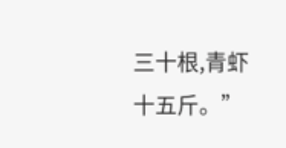三十根,青虾十五斤。”